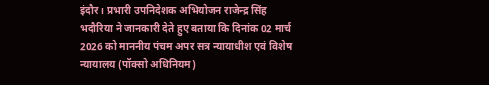इंदौर। प्रभारी उपनिदेशक अभियोजन राजेन्द्र सिंह भदौरिया ने जानकारी देते हुए बताया कि दिनांक 02 मार्च 2026 को माननीय पंचम अपर सत्र न्यायाधीश एवं विशेष न्यायालय (पॉक्सो अधिनियम)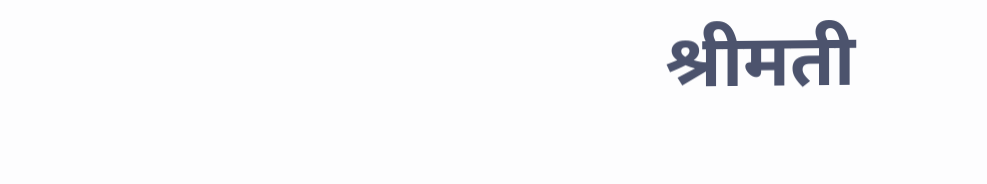श्रीमती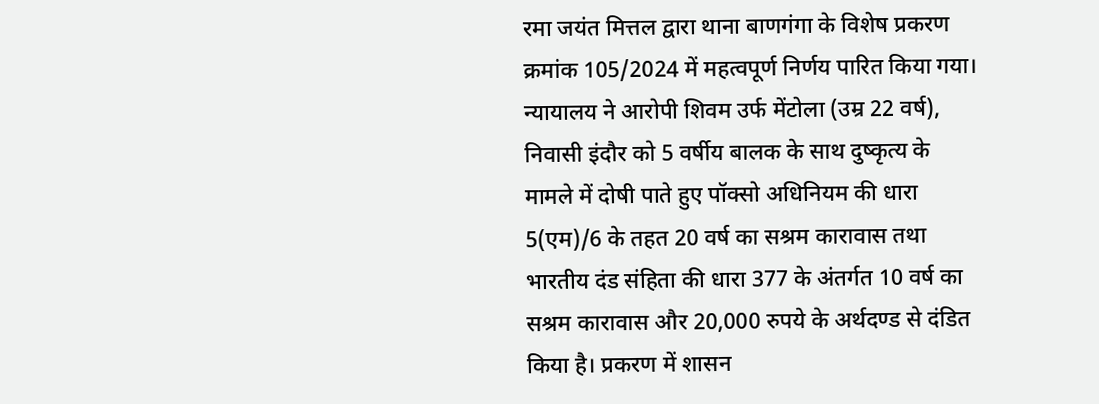रमा जयंत मित्तल द्वारा थाना बाणगंगा के विशेष प्रकरण क्रमांक 105/2024 में महत्वपूर्ण निर्णय पारित किया गया। न्यायालय ने आरोपी शिवम उर्फ मेंटोला (उम्र 22 वर्ष), निवासी इंदौर को 5 वर्षीय बालक के साथ दुष्कृत्य के मामले में दोषी पाते हुए पॉक्सो अधिनियम की धारा 5(एम)/6 के तहत 20 वर्ष का सश्रम कारावास तथा भारतीय दंड संहिता की धारा 377 के अंतर्गत 10 वर्ष का सश्रम कारावास और 20,000 रुपये के अर्थदण्ड से दंडित किया है। प्रकरण में शासन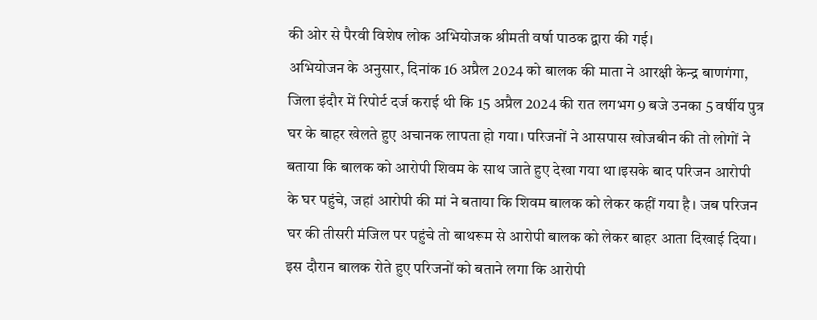की ओर से पैरवी विशेष लोक अभियोजक श्रीमती वर्षा पाठक द्वारा की गई।
अभियोजन के अनुसार, दिनांक 16 अप्रैल 2024 को बालक की माता ने आरक्षी केन्द्र बाणगंगा, जिला इंदौर में रिपोर्ट दर्ज कराई थी कि 15 अप्रैल 2024 की रात लगभग 9 बजे उनका 5 वर्षीय पुत्र घर के बाहर खेलते हुए अचानक लापता हो गया। परिजनों ने आसपास खोजबीन की तो लोगों ने बताया कि बालक को आरोपी शिवम के साथ जाते हुए देखा गया था।इसके बाद परिजन आरोपी के घर पहुंचे, जहां आरोपी की मां ने बताया कि शिवम बालक को लेकर कहीं गया है। जब परिजन घर की तीसरी मंजिल पर पहुंचे तो बाथरूम से आरोपी बालक को लेकर बाहर आता दिखाई दिया। इस दौरान बालक रोते हुए परिजनों को बताने लगा कि आरोपी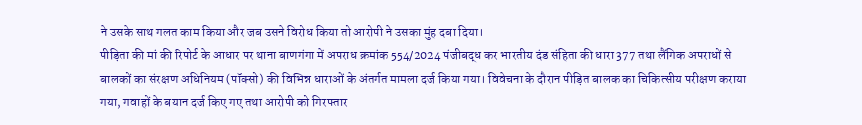ने उसके साथ गलत काम किया और जब उसने विरोध किया तो आरोपी ने उसका मुंह दबा दिया।
पीड़िता की मां की रिपोर्ट के आधार पर थाना बाणगंगा में अपराध क्रमांक 554/2024 पंजीबद्ध कर भारतीय दंड संहिता की धारा 377 तथा लैंगिक अपराधों से बालकों का संरक्षण अधिनियम (पॉक्सो) की विभिन्न धाराओं के अंतर्गत मामला दर्ज किया गया। विवेचना के दौरान पीड़ित बालक का चिकित्सीय परीक्षण कराया गया, गवाहों के बयान दर्ज किए गए तथा आरोपी को गिरफ्तार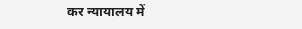कर न्यायालय में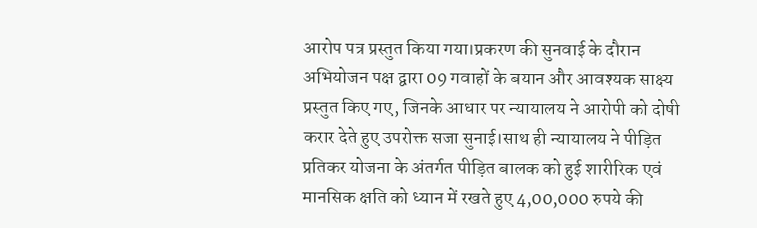आरोप पत्र प्रस्तुत किया गया।प्रकरण की सुनवाई के दौरान अभियोजन पक्ष द्वारा 09 गवाहों के बयान और आवश्यक साक्ष्य प्रस्तुत किए गए, जिनके आधार पर न्यायालय ने आरोपी को दोषी करार देते हुए उपरोक्त सजा सुनाई।साथ ही न्यायालय ने पीड़ित प्रतिकर योजना के अंतर्गत पीड़ित बालक को हुई शारीरिक एवं मानसिक क्षति को ध्यान में रखते हुए 4,00,000 रुपये की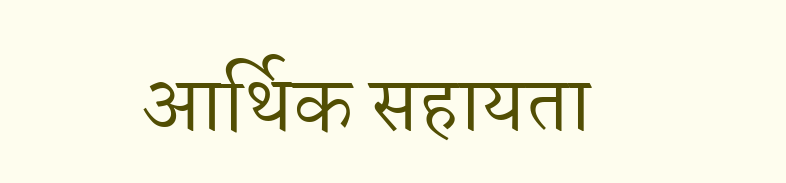आर्थिक सहायता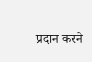प्रदान करने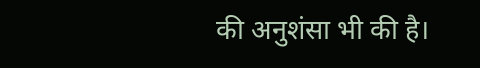की अनुशंसा भी की है।